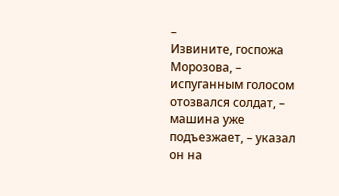–
Извините, госпожа Морозова, – испуганным голосом отозвался солдат, – машина уже подъезжает, – указал он на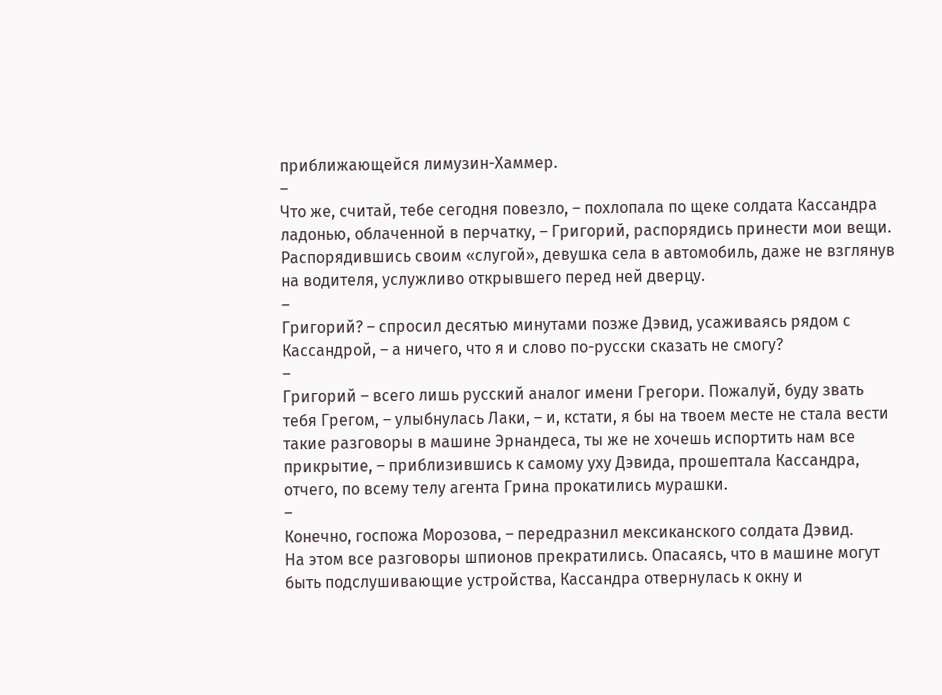приближающейся лимузин-Хаммер.
–
Что же, считай, тебе сегодня повезло, – похлопала по щеке солдата Кассандра ладонью, облаченной в перчатку, – Григорий, распорядись принести мои вещи.
Распорядившись своим «слугой», девушка села в автомобиль, даже не взглянув на водителя, услужливо открывшего перед ней дверцу.
–
Григорий? – спросил десятью минутами позже Дэвид, усаживаясь рядом с Кассандрой, – а ничего, что я и слово по-русски сказать не смогу?
–
Григорий – всего лишь русский аналог имени Грегори. Пожалуй, буду звать тебя Грегом, – улыбнулась Лаки, – и, кстати, я бы на твоем месте не стала вести такие разговоры в машине Эрнандеса, ты же не хочешь испортить нам все прикрытие, – приблизившись к самому уху Дэвида, прошептала Кассандра, отчего, по всему телу агента Грина прокатились мурашки.
–
Конечно, госпожа Морозова, – передразнил мексиканского солдата Дэвид.
На этом все разговоры шпионов прекратились. Опасаясь, что в машине могут быть подслушивающие устройства, Кассандра отвернулась к окну и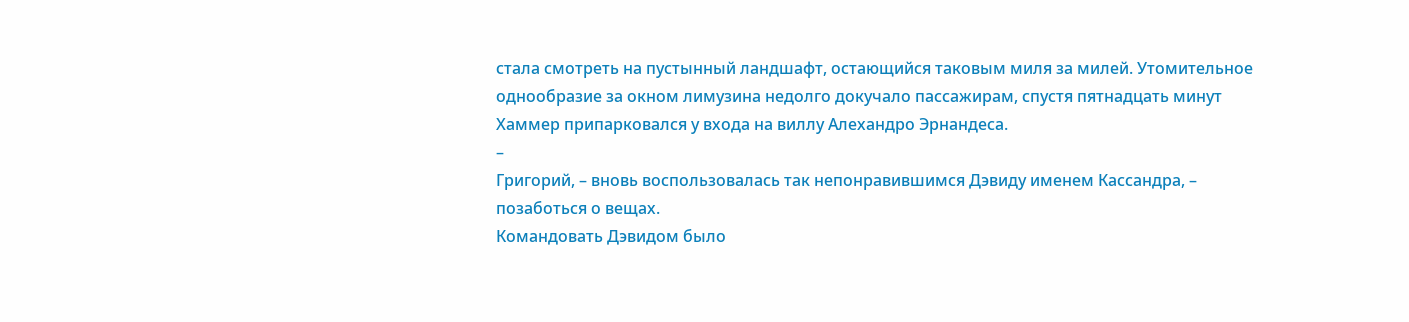стала смотреть на пустынный ландшафт, остающийся таковым миля за милей. Утомительное однообразие за окном лимузина недолго докучало пассажирам, спустя пятнадцать минут Хаммер припарковался у входа на виллу Алехандро Эрнандеса.
–
Григорий, – вновь воспользовалась так непонравившимся Дэвиду именем Кассандра, – позаботься о вещах.
Командовать Дэвидом было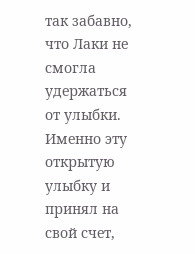так забавно, что Лаки не смогла удержаться от улыбки. Именно эту открытую улыбку и принял на свой счет,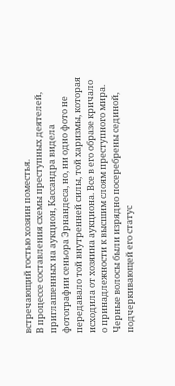встречающий гостью хозяин поместья.
В процессе составления схемы преступных деятелей, приглашенных на аукцион, Кассандра видела фотографии сеньора Эрнандеса, но, ни одно фото не передавало той внутренней силы, той харизмы, которая исходила от хозяина аукциона. Все в его образе кричало о принадлежности к высшим слоям преступного мира. Черные волосы были изрядно посеребрены сединой, подчеркивающей его статус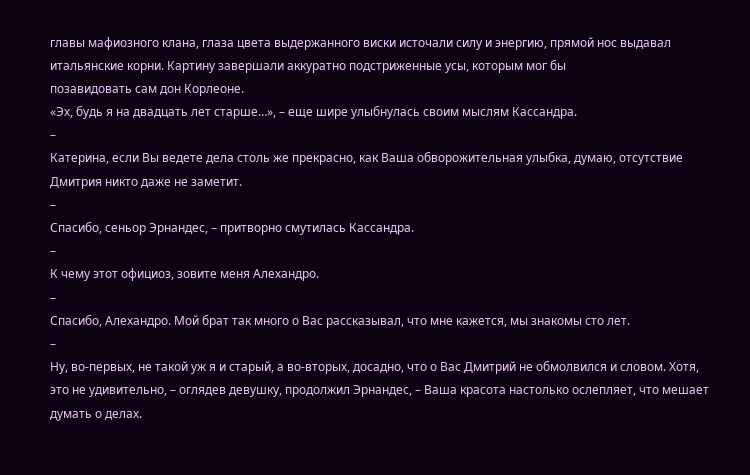главы мафиозного клана, глаза цвета выдержанного виски источали силу и энергию, прямой нос выдавал итальянские корни. Картину завершали аккуратно подстриженные усы, которым мог бы
позавидовать сам дон Корлеоне.
«Эх, будь я на двадцать лет старше…», – еще шире улыбнулась своим мыслям Кассандра.
–
Катерина, если Вы ведете дела столь же прекрасно, как Ваша обворожительная улыбка, думаю, отсутствие Дмитрия никто даже не заметит.
–
Спасибо, сеньор Эрнандес, – притворно смутилась Кассандра.
–
К чему этот официоз, зовите меня Алехандро.
–
Спасибо, Алехандро. Мой брат так много о Вас рассказывал, что мне кажется, мы знакомы сто лет.
–
Ну, во-первых, не такой уж я и старый, а во-вторых, досадно, что о Вас Дмитрий не обмолвился и словом. Хотя, это не удивительно, – оглядев девушку, продолжил Эрнандес, – Ваша красота настолько ослепляет, что мешает думать о делах.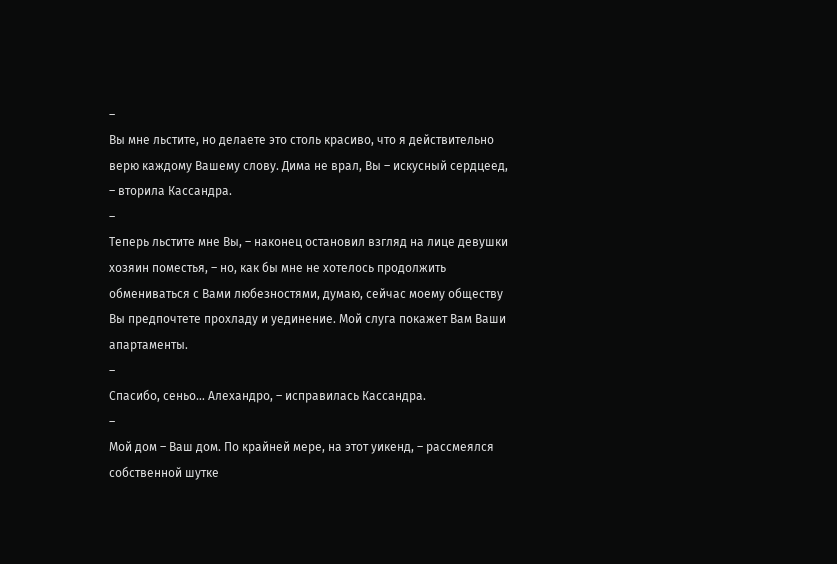–
Вы мне льстите, но делаете это столь красиво, что я действительно верю каждому Вашему слову. Дима не врал, Вы – искусный сердцеед, – вторила Кассандра.
–
Теперь льстите мне Вы, – наконец остановил взгляд на лице девушки хозяин поместья, – но, как бы мне не хотелось продолжить обмениваться с Вами любезностями, думаю, сейчас моему обществу Вы предпочтете прохладу и уединение. Мой слуга покажет Вам Ваши апартаменты.
–
Спасибо, сеньо… Алехандро, – исправилась Кассандра.
–
Мой дом – Ваш дом. По крайней мере, на этот уикенд, – рассмеялся собственной шутке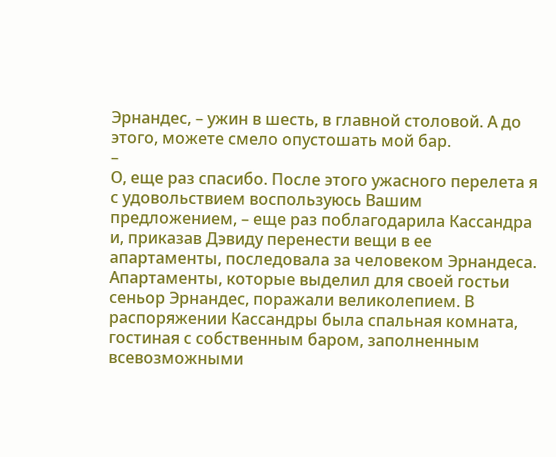Эрнандес, – ужин в шесть, в главной столовой. А до этого, можете смело опустошать мой бар.
–
О, еще раз спасибо. После этого ужасного перелета я с удовольствием воспользуюсь Вашим предложением, – еще раз поблагодарила Кассандра и, приказав Дэвиду перенести вещи в ее апартаменты, последовала за человеком Эрнандеса.
Апартаменты, которые выделил для своей гостьи сеньор Эрнандес, поражали великолепием. В распоряжении Кассандры была спальная комната, гостиная с собственным баром, заполненным
всевозможными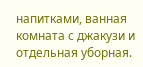напитками, ванная комната с джакузи и отдельная уборная.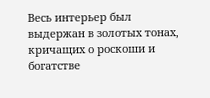Весь интерьер был выдержан в золотых тонах, кричащих о роскоши и богатстве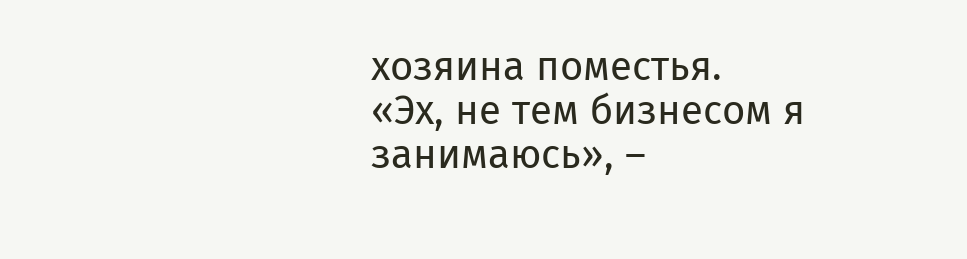хозяина поместья.
«Эх, не тем бизнесом я занимаюсь», –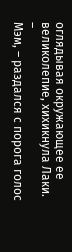оглядывая окружающее ее великолепие, хихикнула Лаки.
–
Мэм, – раздался с порога голос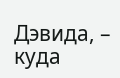Дэвида, – куда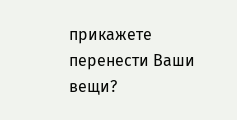прикажете перенести Ваши вещи?